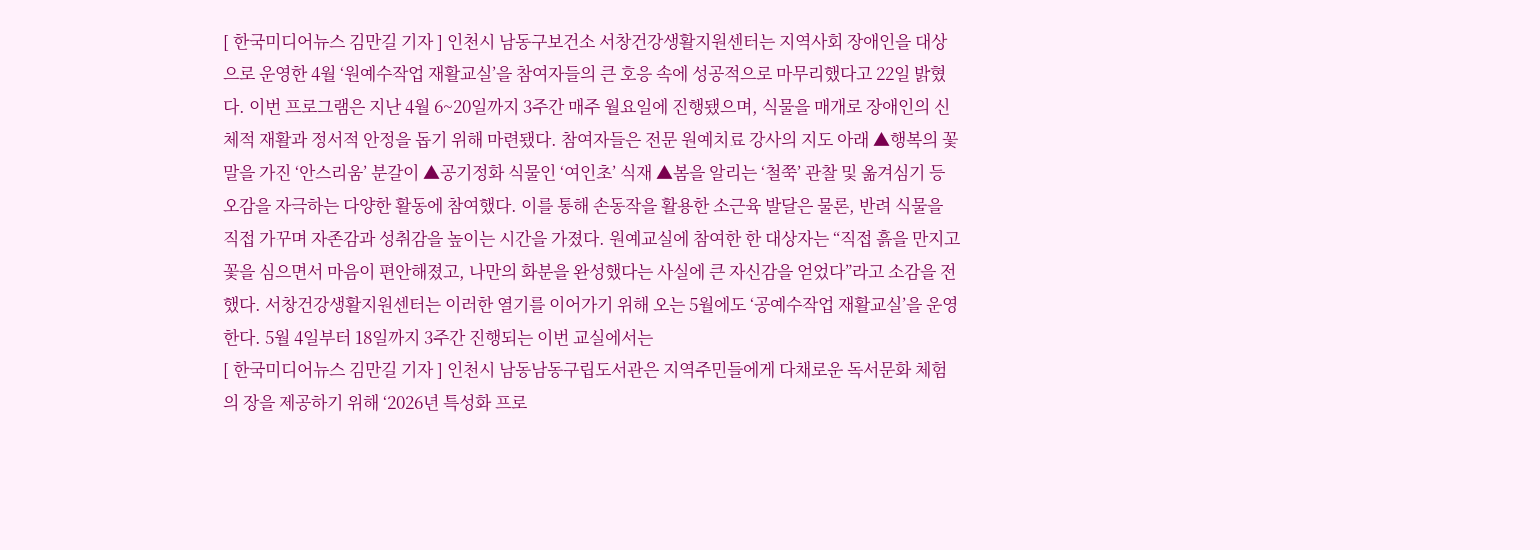[ 한국미디어뉴스 김만길 기자 ] 인천시 남동구보건소 서창건강생활지원센터는 지역사회 장애인을 대상으로 운영한 4월 ‘원예수작업 재활교실’을 참여자들의 큰 호응 속에 성공적으로 마무리했다고 22일 밝혔다. 이번 프로그램은 지난 4월 6~20일까지 3주간 매주 월요일에 진행됐으며, 식물을 매개로 장애인의 신체적 재활과 정서적 안정을 돕기 위해 마련됐다. 참여자들은 전문 원예치료 강사의 지도 아래 ▲행복의 꽃말을 가진 ‘안스리움’ 분갈이 ▲공기정화 식물인 ‘여인초’ 식재 ▲봄을 알리는 ‘철쭉’ 관찰 및 옮겨심기 등 오감을 자극하는 다양한 활동에 참여했다. 이를 통해 손동작을 활용한 소근육 발달은 물론, 반려 식물을 직접 가꾸며 자존감과 성취감을 높이는 시간을 가졌다. 원예교실에 참여한 한 대상자는 “직접 흙을 만지고 꽃을 심으면서 마음이 편안해졌고, 나만의 화분을 완성했다는 사실에 큰 자신감을 얻었다”라고 소감을 전했다. 서창건강생활지원센터는 이러한 열기를 이어가기 위해 오는 5월에도 ‘공예수작업 재활교실’을 운영한다. 5월 4일부터 18일까지 3주간 진행되는 이번 교실에서는
[ 한국미디어뉴스 김만길 기자 ] 인천시 남동남동구립도서관은 지역주민들에게 다채로운 독서문화 체험의 장을 제공하기 위해 ‘2026년 특성화 프로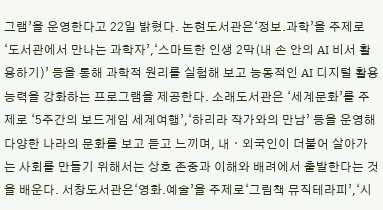그램’을 운영한다고 22일 밝혔다. 논현도서관은‘정보․과학’을 주제로 ‘도서관에서 만나는 과학자’,‘스마트한 인생 2막(내 손 안의 AI 비서 활용하기)’ 등을 통해 과학적 원리를 실험해 보고 능동적인 AI 디지털 활용 능력을 강화하는 프로그램을 제공한다. 소래도서관은 ‘세계문화’를 주제로 ‘5주간의 보드게임 세계여행’,‘하리라 작가와의 만남’ 등을 운영해 다양한 나라의 문화를 보고 듣고 느끼며, 내ㆍ외국인이 더불어 살아가는 사회를 만들기 위해서는 상호 존중과 이해와 배려에서 출발한다는 것을 배운다. 서창도서관은‘영화․예술’을 주제로‘그림책 뮤직테라피’,‘시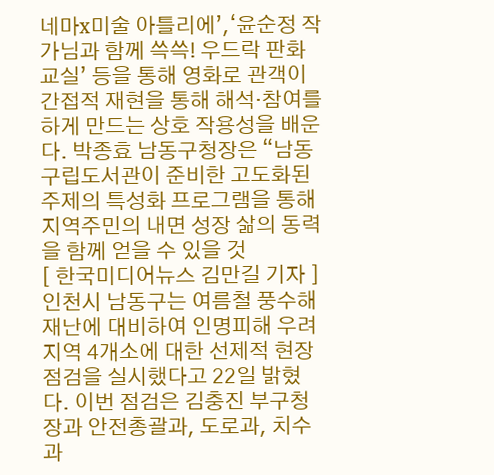네마x미술 아틀리에’,‘윤순정 작가님과 함께 쓱쓱! 우드락 판화 교실’ 등을 통해 영화로 관객이 간접적 재현을 통해 해석·참여를 하게 만드는 상호 작용성을 배운다. 박종효 남동구청장은 “남동구립도서관이 준비한 고도화된 주제의 특성화 프로그램을 통해 지역주민의 내면 성장 삶의 동력을 함께 얻을 수 있을 것
[ 한국미디어뉴스 김만길 기자 ] 인천시 남동구는 여름철 풍수해 재난에 대비하여 인명피해 우려 지역 4개소에 대한 선제적 현장점검을 실시했다고 22일 밝혔다. 이번 점검은 김충진 부구청장과 안전총괄과, 도로과, 치수과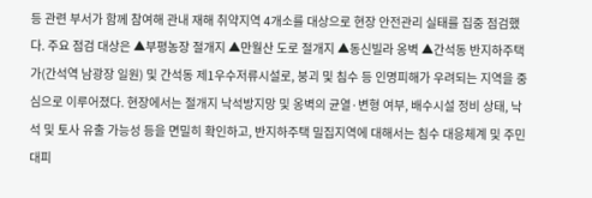등 관련 부서가 함께 참여해 관내 재해 취약지역 4개소를 대상으로 현장 안전관리 실태를 집중 점검했다. 주요 점검 대상은 ▲부평농장 절개지 ▲만월산 도로 절개지 ▲동신빌라 옹벽 ▲간석동 반지하주택가(간석역 남광장 일원) 및 간석동 제1우수저류시설로, 붕괴 및 침수 등 인명피해가 우려되는 지역을 중심으로 이루어졌다. 현장에서는 절개지 낙석방지망 및 옹벽의 균열·변형 여부, 배수시설 정비 상태, 낙석 및 토사 유출 가능성 등을 면밀히 확인하고, 반지하주택 밀집지역에 대해서는 침수 대응체계 및 주민 대피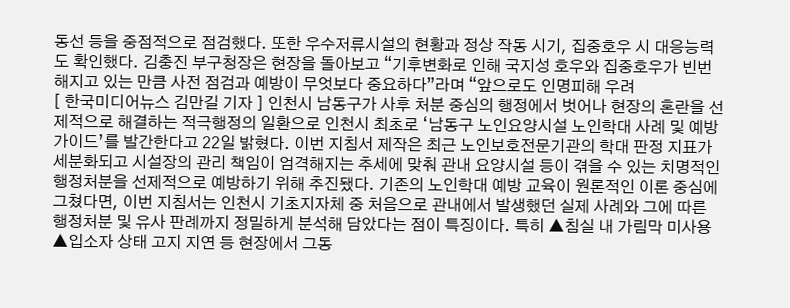동선 등을 중점적으로 점검했다. 또한 우수저류시설의 현황과 정상 작동 시기, 집중호우 시 대응능력도 확인했다. 김충진 부구청장은 현장을 돌아보고 “기후변화로 인해 국지성 호우와 집중호우가 빈번해지고 있는 만큼 사전 점검과 예방이 무엇보다 중요하다”라며 “앞으로도 인명피해 우려
[ 한국미디어뉴스 김만길 기자 ] 인천시 남동구가 사후 처분 중심의 행정에서 벗어나 현장의 혼란을 선제적으로 해결하는 적극행정의 일환으로 인천시 최초로 ‘남동구 노인요양시설 노인학대 사례 및 예방가이드’를 발간한다고 22일 밝혔다. 이번 지침서 제작은 최근 노인보호전문기관의 학대 판정 지표가 세분화되고 시설장의 관리 책임이 엄격해지는 추세에 맞춰 관내 요양시설 등이 겪을 수 있는 치명적인 행정처분을 선제적으로 예방하기 위해 추진됐다. 기존의 노인학대 예방 교육이 원론적인 이론 중심에 그쳤다면, 이번 지침서는 인천시 기초지자체 중 처음으로 관내에서 발생했던 실제 사례와 그에 따른 행정처분 및 유사 판례까지 정밀하게 분석해 담았다는 점이 특징이다. 특히 ▲침실 내 가림막 미사용 ▲입소자 상태 고지 지연 등 현장에서 그동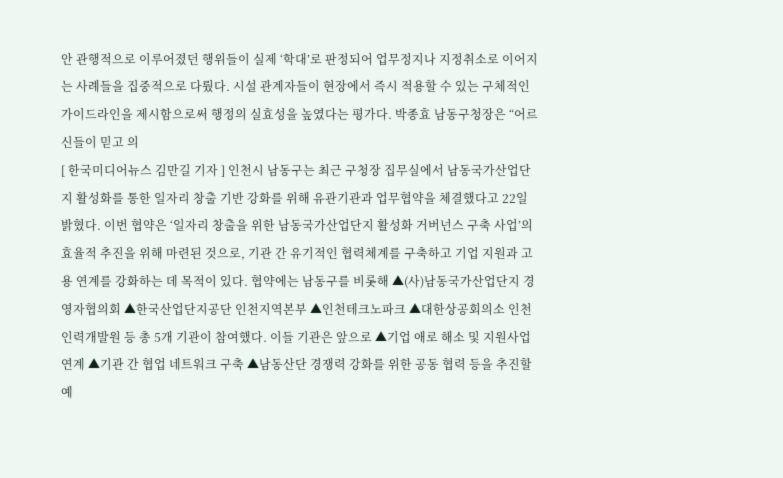안 관행적으로 이루어졌던 행위들이 실제 ‘학대’로 판정되어 업무정지나 지정취소로 이어지는 사례들을 집중적으로 다뤘다. 시설 관계자들이 현장에서 즉시 적용할 수 있는 구체적인 가이드라인을 제시함으로써 행정의 실효성을 높였다는 평가다. 박종효 남동구청장은 “어르신들이 믿고 의
[ 한국미디어뉴스 김만길 기자 ] 인천시 남동구는 최근 구청장 집무실에서 남동국가산업단지 활성화를 통한 일자리 창출 기반 강화를 위해 유관기관과 업무협약을 체결했다고 22일 밝혔다. 이번 협약은 ‘일자리 창출을 위한 남동국가산업단지 활성화 거버넌스 구축 사업’의 효율적 추진을 위해 마련된 것으로, 기관 간 유기적인 협력체계를 구축하고 기업 지원과 고용 연계를 강화하는 데 목적이 있다. 협약에는 남동구를 비롯해 ▲(사)남동국가산업단지 경영자협의회 ▲한국산업단지공단 인천지역본부 ▲인천테크노파크 ▲대한상공회의소 인천인력개발원 등 총 5개 기관이 참여했다. 이들 기관은 앞으로 ▲기업 애로 해소 및 지원사업 연계 ▲기관 간 협업 네트워크 구축 ▲남동산단 경쟁력 강화를 위한 공동 협력 등을 추진할 예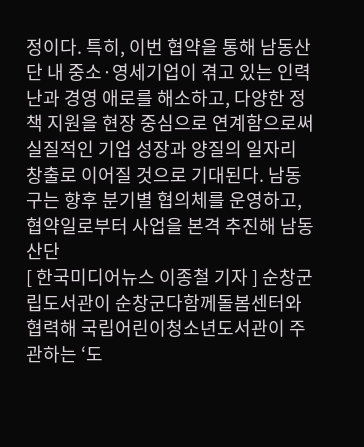정이다. 특히, 이번 협약을 통해 남동산단 내 중소·영세기업이 겪고 있는 인력난과 경영 애로를 해소하고, 다양한 정책 지원을 현장 중심으로 연계함으로써 실질적인 기업 성장과 양질의 일자리 창출로 이어질 것으로 기대된다. 남동구는 향후 분기별 협의체를 운영하고, 협약일로부터 사업을 본격 추진해 남동산단
[ 한국미디어뉴스 이종철 기자 ] 순창군립도서관이 순창군다함께돌봄센터와 협력해 국립어린이청소년도서관이 주관하는 ‘도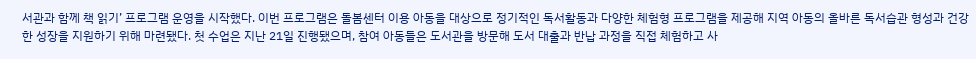서관과 함께 책 읽기’ 프로그램 운영을 시작했다. 이번 프로그램은 돌봄센터 이용 아동을 대상으로 정기적인 독서활동과 다양한 체험형 프로그램을 제공해 지역 아동의 올바른 독서습관 형성과 건강한 성장을 지원하기 위해 마련됐다. 첫 수업은 지난 21일 진행됐으며, 참여 아동들은 도서관을 방문해 도서 대출과 반납 과정을 직접 체험하고 사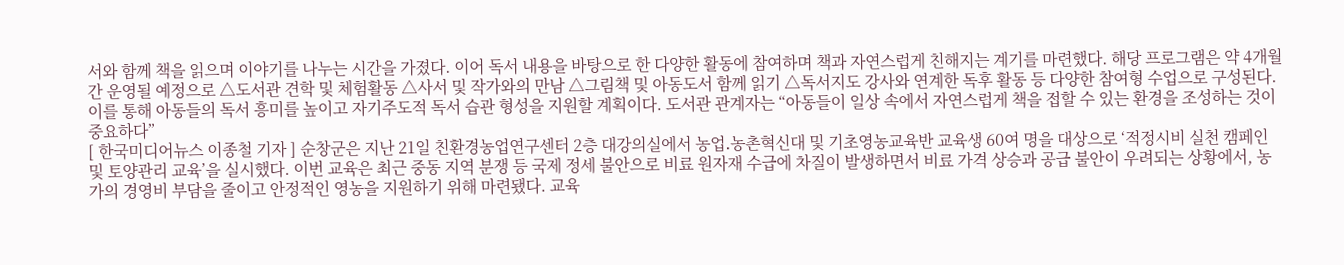서와 함께 책을 읽으며 이야기를 나누는 시간을 가졌다. 이어 독서 내용을 바탕으로 한 다양한 활동에 참여하며 책과 자연스럽게 친해지는 계기를 마련했다. 해당 프로그램은 약 4개월간 운영될 예정으로 △도서관 견학 및 체험활동 △사서 및 작가와의 만남 △그림책 및 아동도서 함께 읽기 △독서지도 강사와 연계한 독후 활동 등 다양한 참여형 수업으로 구성된다. 이를 통해 아동들의 독서 흥미를 높이고 자기주도적 독서 습관 형성을 지원할 계획이다. 도서관 관계자는 “아동들이 일상 속에서 자연스럽게 책을 접할 수 있는 환경을 조성하는 것이 중요하다”
[ 한국미디어뉴스 이종철 기자 ] 순창군은 지난 21일 친환경농업연구센터 2층 대강의실에서 농업․농촌혁신대 및 기초영농교육반 교육생 60여 명을 대상으로 ‘적정시비 실천 캠페인 및 토양관리 교육’을 실시했다. 이번 교육은 최근 중동 지역 분쟁 등 국제 정세 불안으로 비료 원자재 수급에 차질이 발생하면서 비료 가격 상승과 공급 불안이 우려되는 상황에서, 농가의 경영비 부담을 줄이고 안정적인 영농을 지원하기 위해 마련됐다. 교육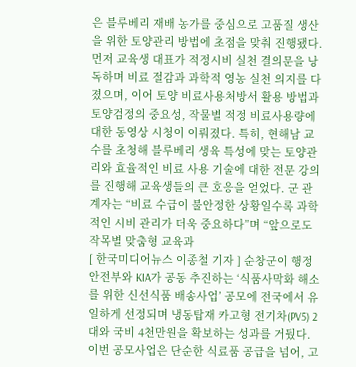은 블루베리 재배 농가를 중심으로 고품질 생산을 위한 토양관리 방법에 초점을 맞춰 진행됐다. 먼저 교육생 대표가 적정시비 실천 결의문을 낭독하며 비료 절감과 과학적 영농 실천 의지를 다졌으며, 이어 토양 비료사용처방서 활용 방법과 토양검정의 중요성, 작물별 적정 비료사용량에 대한 동영상 시청이 이뤄졌다. 특히, 현해남 교수를 초청해 블루베리 생육 특성에 맞는 토양관리와 효율적인 비료 사용 기술에 대한 전문 강의를 진행해 교육생들의 큰 호응을 얻었다. 군 관계자는 “비료 수급이 불안정한 상황일수록 과학적인 시비 관리가 더욱 중요하다”며 “앞으로도 작목별 맞춤형 교육과
[ 한국미디어뉴스 이종철 기자 ] 순창군이 행정안전부와 KIA가 공동 추진하는 ‘식품사막화 해소를 위한 신선식품 배송사업’ 공모에 전국에서 유일하게 선정되며 냉동탑재 카고형 전기차(PV5) 2대와 국비 4천만원을 확보하는 성과를 거뒀다. 이번 공모사업은 단순한 식료품 공급을 넘어, 고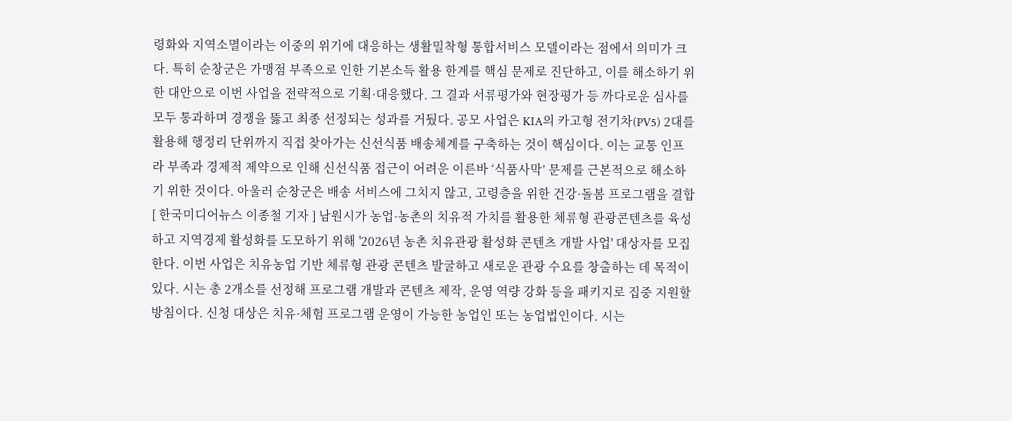령화와 지역소멸이라는 이중의 위기에 대응하는 생활밀착형 통합서비스 모델이라는 점에서 의미가 크다. 특히 순창군은 가맹점 부족으로 인한 기본소득 활용 한계를 핵심 문제로 진단하고, 이를 해소하기 위한 대안으로 이번 사업을 전략적으로 기획·대응했다. 그 결과 서류평가와 현장평가 등 까다로운 심사를 모두 통과하며 경쟁을 뚫고 최종 선정되는 성과를 거뒀다. 공모 사업은 KIA의 카고형 전기차(PV5) 2대를 활용해 행정리 단위까지 직접 찾아가는 신선식품 배송체계를 구축하는 것이 핵심이다. 이는 교통 인프라 부족과 경제적 제약으로 인해 신선식품 접근이 어려운 이른바 ‘식품사막’ 문제를 근본적으로 해소하기 위한 것이다. 아울러 순창군은 배송 서비스에 그치지 않고, 고령층을 위한 건강·돌봄 프로그램을 결합
[ 한국미디어뉴스 이종철 기자 ] 남원시가 농업·농촌의 치유적 가치를 활용한 체류형 관광콘텐츠를 육성하고 지역경제 활성화를 도모하기 위해 '2026년 농촌 치유관광 활성화 콘텐츠 개발 사업' 대상자를 모집한다. 이번 사업은 치유농업 기반 체류형 관광 콘텐츠 발굴하고 새로운 관광 수요를 창출하는 데 목적이 있다. 시는 총 2개소를 선정해 프로그램 개발과 콘텐츠 제작, 운영 역량 강화 등을 패키지로 집중 지원할 방침이다. 신청 대상은 치유·체험 프로그램 운영이 가능한 농업인 또는 농업법인이다. 시는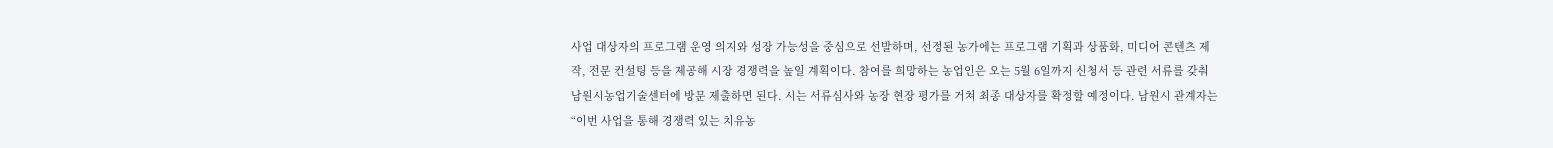사업 대상자의 프로그램 운영 의지와 성장 가능성을 중심으로 선발하며, 선정된 농가에는 프로그램 기획과 상품화, 미디어 콘텐츠 제작, 전문 컨설팅 등을 제공해 시장 경쟁력을 높일 계획이다. 참여를 희망하는 농업인은 오는 5월 6일까지 신청서 등 관련 서류를 갖춰 남원시농업기술센터에 방문 제출하면 된다. 시는 서류심사와 농장 현장 평가를 거쳐 최종 대상자를 확정할 예정이다. 남원시 관계자는 “이번 사업을 통해 경쟁력 있는 치유농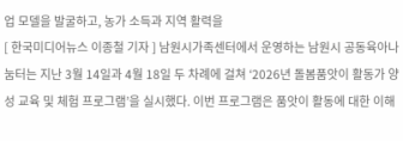업 모델을 발굴하고, 농가 소득과 지역 활력을
[ 한국미디어뉴스 이종철 기자 ] 남원시가족센터에서 운영하는 남원시 공동육아나눔터는 지난 3월 14일과 4월 18일 두 차례에 걸쳐 ‘2026년 돌봄품앗이 활동가 양성 교육 및 체험 프로그램’을 실시했다. 이번 프로그램은 품앗이 활동에 대한 이해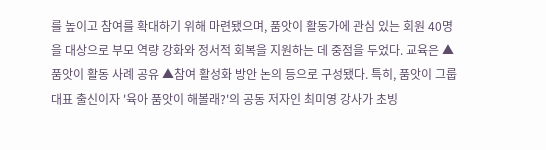를 높이고 참여를 확대하기 위해 마련됐으며, 품앗이 활동가에 관심 있는 회원 40명을 대상으로 부모 역량 강화와 정서적 회복을 지원하는 데 중점을 두었다. 교육은 ▲품앗이 활동 사례 공유 ▲참여 활성화 방안 논의 등으로 구성됐다. 특히, 품앗이 그룹 대표 출신이자 '육아 품앗이 해볼래?'의 공동 저자인 최미영 강사가 초빙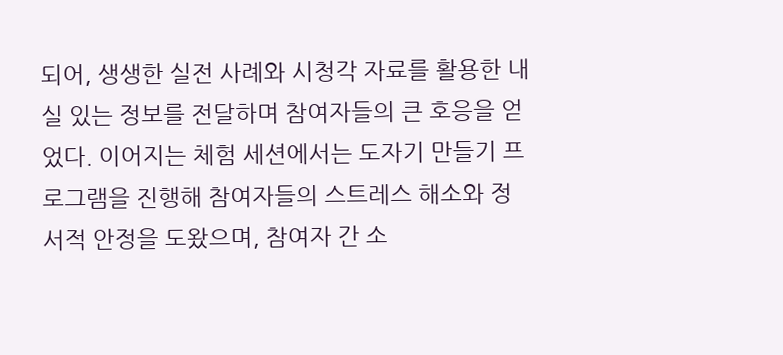되어, 생생한 실전 사례와 시청각 자료를 활용한 내실 있는 정보를 전달하며 참여자들의 큰 호응을 얻었다. 이어지는 체험 세션에서는 도자기 만들기 프로그램을 진행해 참여자들의 스트레스 해소와 정서적 안정을 도왔으며, 참여자 간 소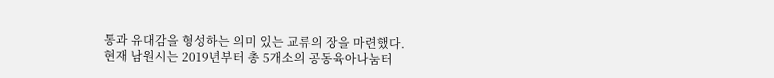통과 유대감을 형성하는 의미 있는 교류의 장을 마련했다. 현재 남원시는 2019년부터 총 5개소의 공동육아나눔터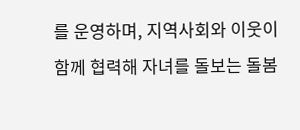를 운영하며, 지역사회와 이웃이 함께 협력해 자녀를 돌보는 돌봄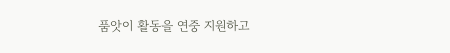품앗이 활동을 연중 지원하고